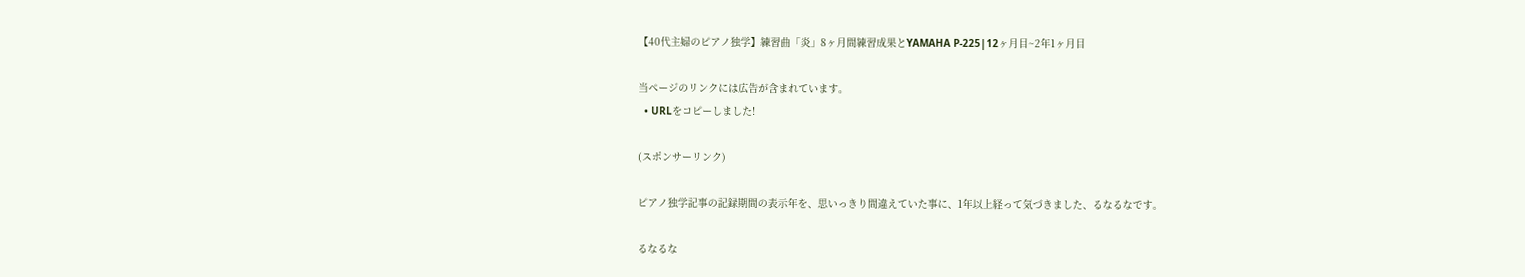【40代主婦のピアノ独学】練習曲「炎」8ヶ月間練習成果とYAMAHA P-225|12ヶ月目~2年1ヶ月目

当ページのリンクには広告が含まれています。
  • URLをコピーしました!

(スポンサーリンク)

ピアノ独学記事の記録期間の表示年を、思いっきり間違えていた事に、1年以上経って気づきました、るなるなです。

るなるな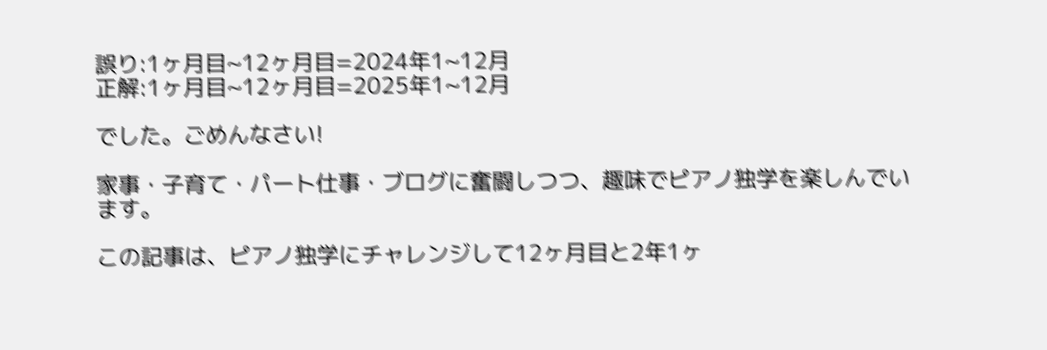誤り:1ヶ月目~12ヶ月目=2024年1~12月
正解:1ヶ月目~12ヶ月目=2025年1~12月

でした。ごめんなさい!

家事・子育て・パート仕事・ブログに奮闘しつつ、趣味でピアノ独学を楽しんでいます。

この記事は、ピアノ独学にチャレンジして12ヶ月目と2年1ヶ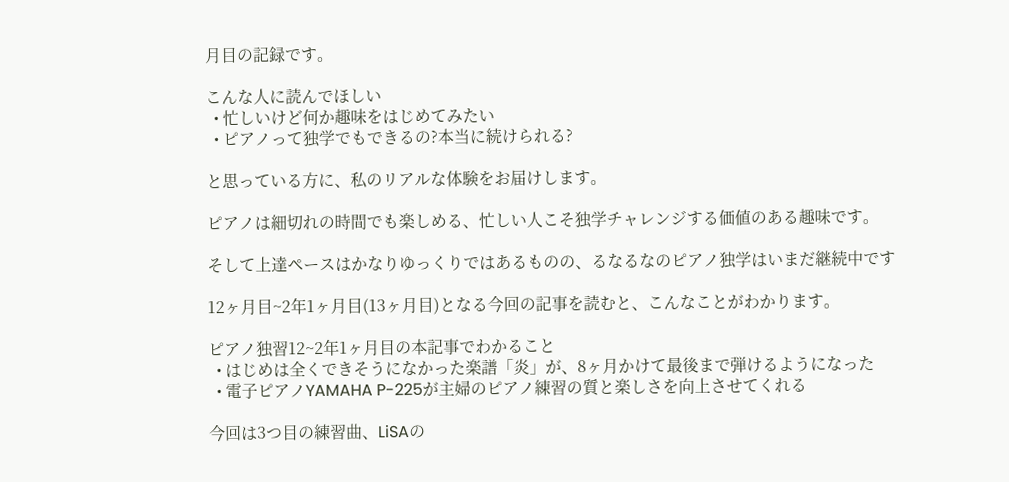月目の記録です。

こんな人に読んでほしい
  • 忙しいけど何か趣味をはじめてみたい
  • ピアノって独学でもできるの?本当に続けられる?

と思っている方に、私のリアルな体験をお届けします。

ピアノは細切れの時間でも楽しめる、忙しい人こそ独学チャレンジする価値のある趣味です。

そして上達ペースはかなりゆっくりではあるものの、るなるなのピアノ独学はいまだ継続中です

12ヶ月目~2年1ヶ月目(13ヶ月目)となる今回の記事を読むと、こんなことがわかります。

ピアノ独習12~2年1ヶ月目の本記事でわかること
  • はじめは全くできそうになかった楽譜「炎」が、8ヶ月かけて最後まで弾けるようになった
  • 電子ピアノYAMAHA P-225が主婦のピアノ練習の質と楽しさを向上させてくれる

今回は3つ目の練習曲、LiSAの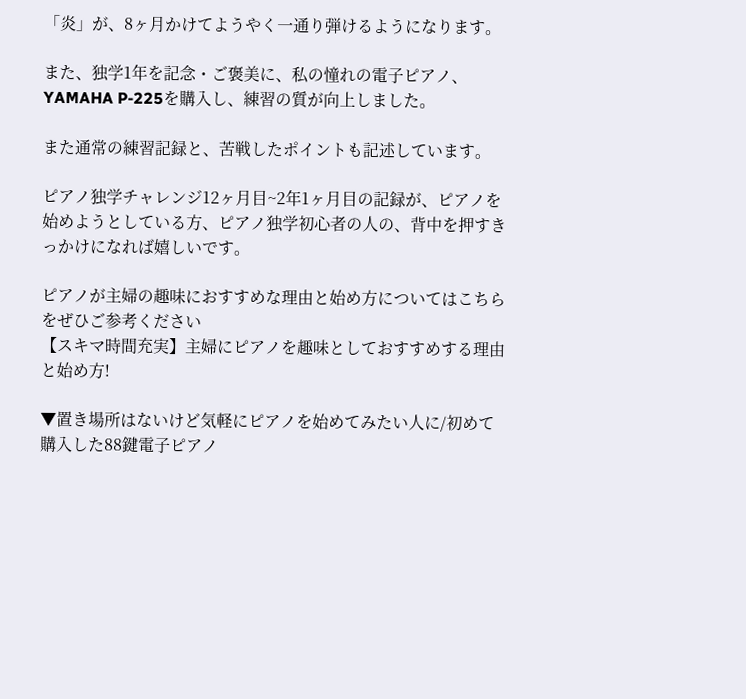「炎」が、8ヶ月かけてようやく一通り弾けるようになります。

また、独学1年を記念・ご褒美に、私の憧れの電子ピアノ、YAMAHA P-225を購入し、練習の質が向上しました。

また通常の練習記録と、苦戦したポイントも記述しています。

ピアノ独学チャレンジ12ヶ月目~2年1ヶ月目の記録が、ピアノを始めようとしている方、ピアノ独学初心者の人の、背中を押すきっかけになれば嬉しいです。

ピアノが主婦の趣味におすすめな理由と始め方についてはこちらをぜひご参考ください
【スキマ時間充実】主婦にピアノを趣味としておすすめする理由と始め方!

▼置き場所はないけど気軽にピアノを始めてみたい人に/初めて購入した88鍵電子ピアノ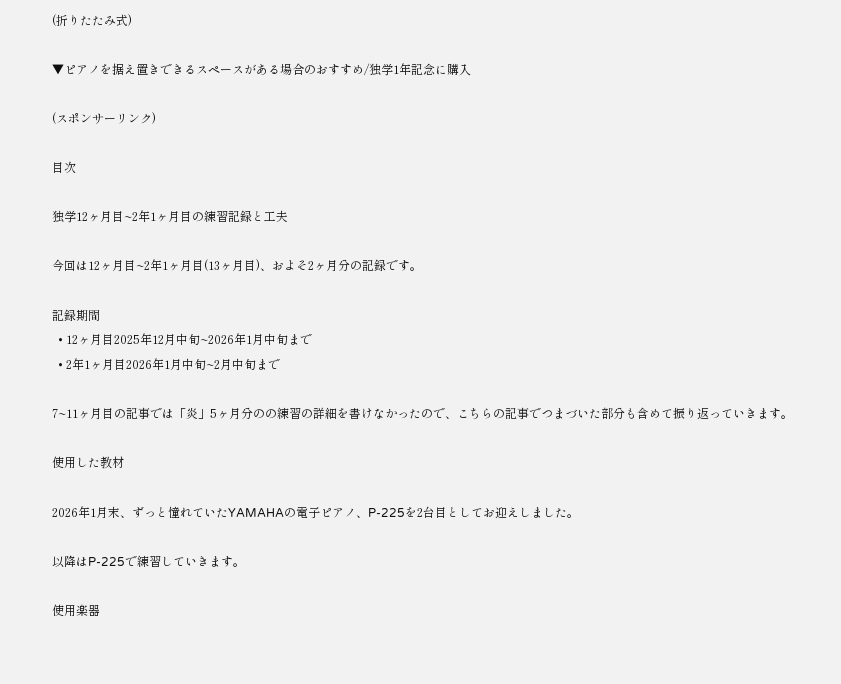(折りたたみ式)

▼ピアノを据え置きできるスペースがある場合のおすすめ/独学1年記念に購入

(スポンサーリンク)

目次

独学12ヶ月目~2年1ヶ月目の練習記録と工夫

今回は12ヶ月目~2年1ヶ月目(13ヶ月目)、およそ2ヶ月分の記録です。

記録期間
  • 12ヶ月目2025年12月中旬~2026年1月中旬まで
  • 2年1ヶ月目2026年1月中旬~2月中旬まで

7~11ヶ月目の記事では「炎」5ヶ月分のの練習の詳細を書けなかったので、こちらの記事でつまづいた部分も含めて振り返っていきます。

使用した教材

2026年1月末、ずっと憧れていたYAMAHAの電子ピアノ、P-225を2台目としてお迎えしました。

以降はP-225で練習していきます。

使用楽器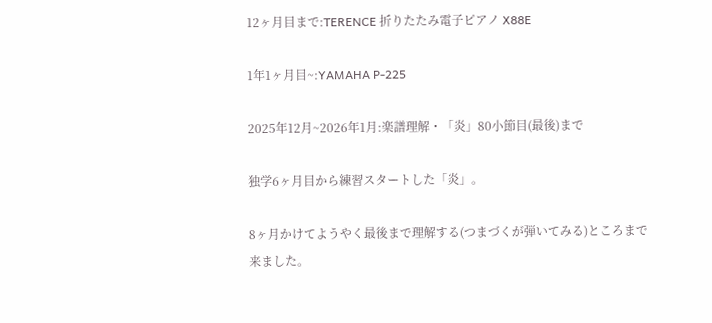12ヶ月目まで:TERENCE 折りたたみ電子ピアノ X88E

1年1ヶ月目~:YAMAHA P-225

2025年12月~2026年1月:楽譜理解・「炎」80小節目(最後)まで

独学6ヶ月目から練習スタートした「炎」。

8ヶ月かけてようやく最後まで理解する(つまづくが弾いてみる)ところまで来ました。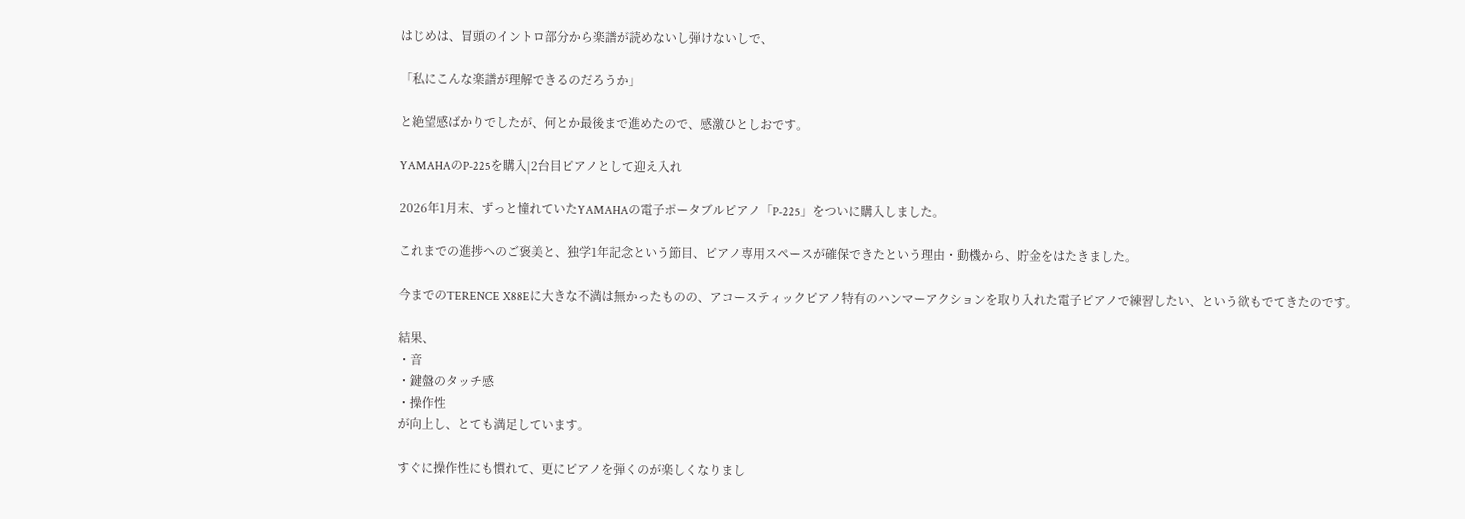はじめは、冒頭のイントロ部分から楽譜が読めないし弾けないしで、

「私にこんな楽譜が理解できるのだろうか」

と絶望感ばかりでしたが、何とか最後まで進めたので、感激ひとしおです。

YAMAHAのP-225を購入|2台目ピアノとして迎え入れ

2026年1月末、ずっと憧れていたYAMAHAの電子ポータブルピアノ「P-225」をついに購入しました。

これまでの進捗へのご褒美と、独学1年記念という節目、ピアノ専用スペースが確保できたという理由・動機から、貯金をはたきました。

今までのTERENCE X88Eに大きな不満は無かったものの、アコースティックピアノ特有のハンマーアクションを取り入れた電子ピアノで練習したい、という欲もでてきたのです。

結果、
・音
・鍵盤のタッチ感
・操作性
が向上し、とても満足しています。

すぐに操作性にも慣れて、更にピアノを弾くのが楽しくなりまし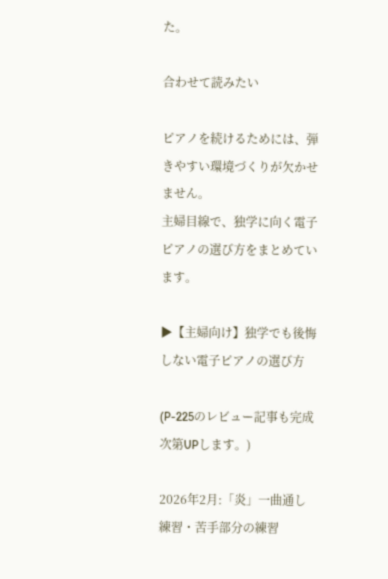た。

合わせて読みたい

ピアノを続けるためには、弾きやすい環境づくりが欠かせません。
主婦目線で、独学に向く電子ピアノの選び方をまとめています。

▶【主婦向け】独学でも後悔しない電子ピアノの選び方

(P-225のレビュー記事も完成次第UPします。)

2026年2月:「炎」一曲通し練習・苦手部分の練習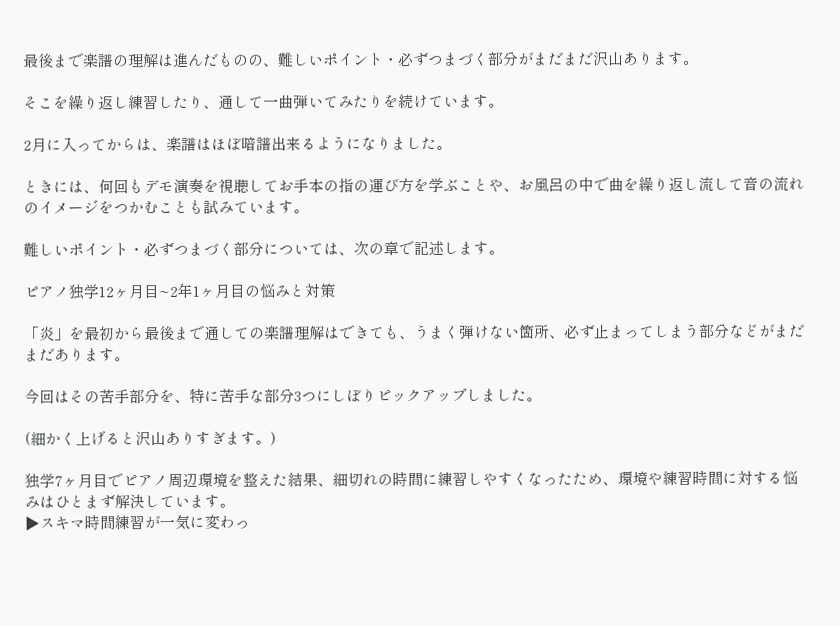最後まで楽譜の理解は進んだものの、難しいポイント・必ずつまづく部分がまだまだ沢山あります。

そこを繰り返し練習したり、通して一曲弾いてみたりを続けています。

2月に入ってからは、楽譜はほぼ暗譜出来るようになりました。

ときには、何回もデモ演奏を視聴してお手本の指の運び方を学ぶことや、お風呂の中で曲を繰り返し流して音の流れのイメージをつかむことも試みています。

難しいポイント・必ずつまづく部分については、次の章で記述します。

ピアノ独学12ヶ月目~2年1ヶ月目の悩みと対策

「炎」を最初から最後まで通しての楽譜理解はできても、うまく弾けない箇所、必ず止まってしまう部分などがまだまだあります。

今回はその苦手部分を、特に苦手な部分3つにしぼりピックアップしました。

(細かく上げると沢山ありすぎます。)

独学7ヶ月目でピアノ周辺環境を整えた結果、細切れの時間に練習しやすくなったため、環境や練習時間に対する悩みはひとまず解決しています。
▶スキマ時間練習が一気に変わっ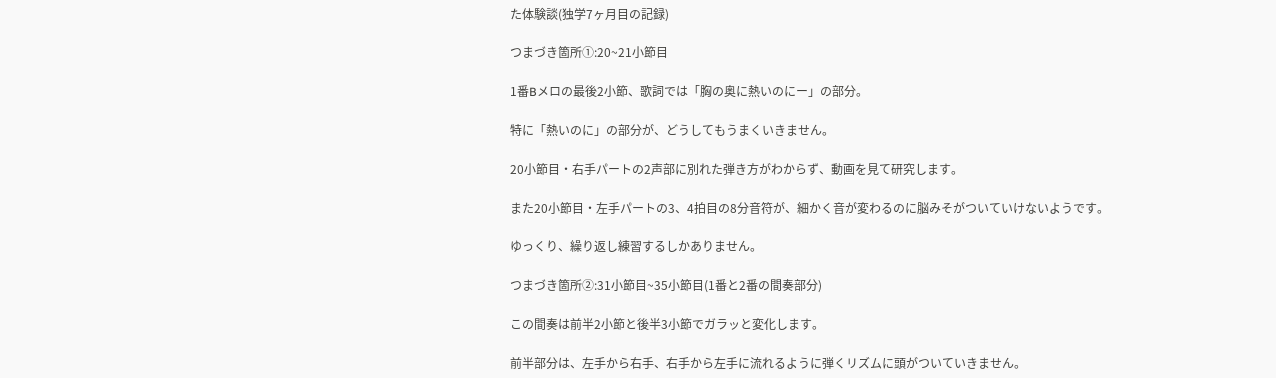た体験談(独学7ヶ月目の記録)

つまづき箇所①:20~21小節目

1番Bメロの最後2小節、歌詞では「胸の奥に熱いのにー」の部分。

特に「熱いのに」の部分が、どうしてもうまくいきません。

20小節目・右手パートの2声部に別れた弾き方がわからず、動画を見て研究します。

また20小節目・左手パートの3、4拍目の8分音符が、細かく音が変わるのに脳みそがついていけないようです。

ゆっくり、繰り返し練習するしかありません。

つまづき箇所②:31小節目~35小節目(1番と2番の間奏部分)

この間奏は前半2小節と後半3小節でガラッと変化します。

前半部分は、左手から右手、右手から左手に流れるように弾くリズムに頭がついていきません。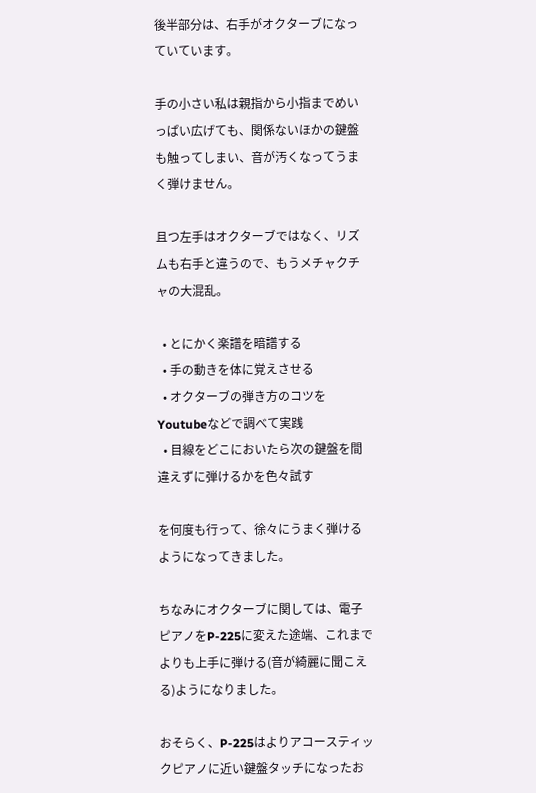後半部分は、右手がオクターブになっていています。

手の小さい私は親指から小指までめいっぱい広げても、関係ないほかの鍵盤も触ってしまい、音が汚くなってうまく弾けません。

且つ左手はオクターブではなく、リズムも右手と違うので、もうメチャクチャの大混乱。

  • とにかく楽譜を暗譜する
  • 手の動きを体に覚えさせる
  • オクターブの弾き方のコツをYoutubeなどで調べて実践
  • 目線をどこにおいたら次の鍵盤を間違えずに弾けるかを色々試す

を何度も行って、徐々にうまく弾けるようになってきました。

ちなみにオクターブに関しては、電子ピアノをP-225に変えた途端、これまでよりも上手に弾ける(音が綺麗に聞こえる)ようになりました。

おそらく、P-225はよりアコースティックピアノに近い鍵盤タッチになったお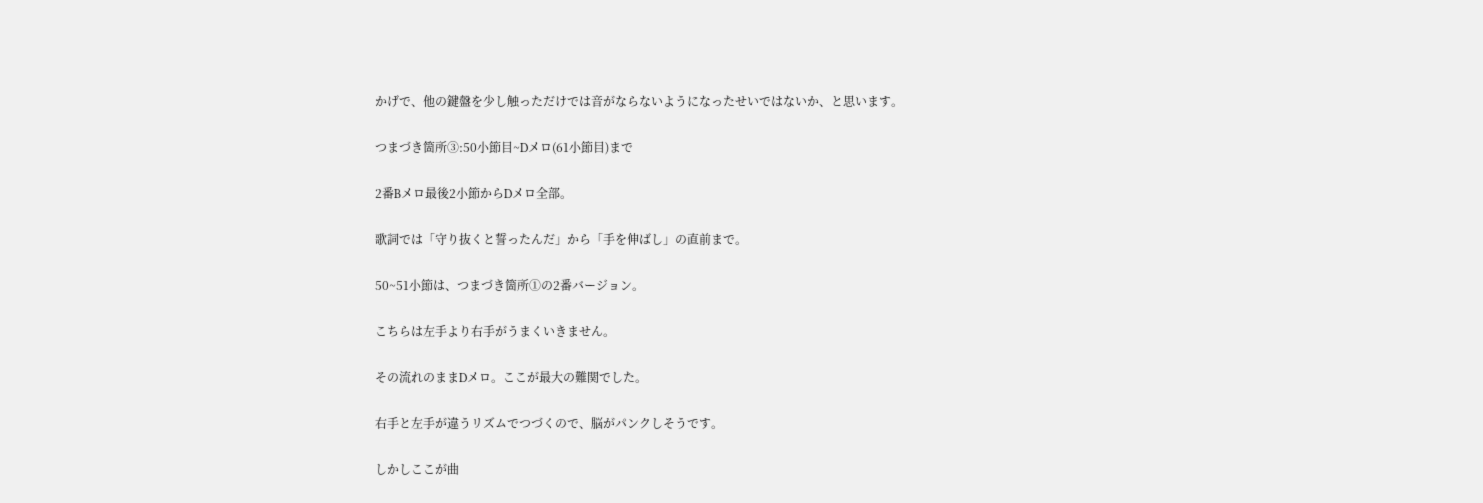かげで、他の鍵盤を少し触っただけでは音がならないようになったせいではないか、と思います。

つまづき箇所③:50小節目~Dメロ(61小節目)まで

2番Bメロ最後2小節からDメロ全部。

歌詞では「守り抜くと誓ったんだ」から「手を伸ばし」の直前まで。

50~51小節は、つまづき箇所①の2番バージョン。

こちらは左手より右手がうまくいきません。

その流れのままDメロ。ここが最大の難関でした。

右手と左手が違うリズムでつづくので、脳がパンクしそうです。

しかしここが曲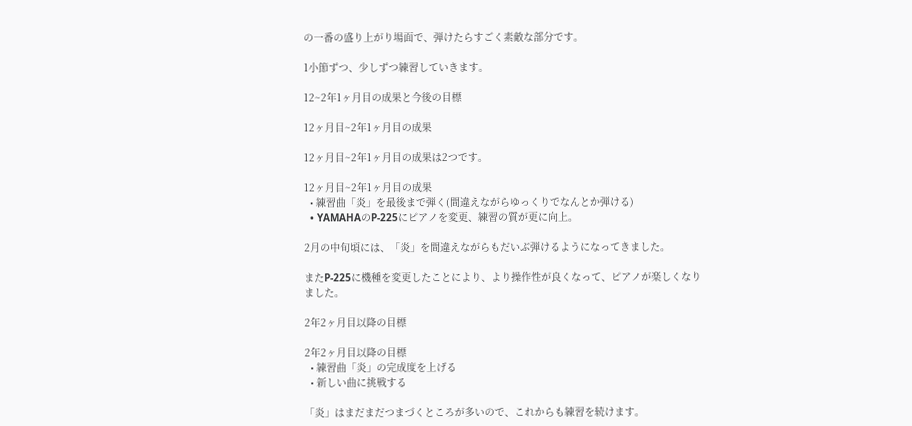の一番の盛り上がり場面で、弾けたらすごく素敵な部分です。

1小節ずつ、少しずつ練習していきます。

12~2年1ヶ月目の成果と今後の目標

12ヶ月目~2年1ヶ月目の成果

12ヶ月目~2年1ヶ月目の成果は2つです。

12ヶ月目~2年1ヶ月目の成果
  • 練習曲「炎」を最後まで弾く(間違えながらゆっくりでなんとか弾ける)
  • YAMAHAのP-225にピアノを変更、練習の質が更に向上。

2月の中旬頃には、「炎」を間違えながらもだいぶ弾けるようになってきました。

またP-225に機種を変更したことにより、より操作性が良くなって、ピアノが楽しくなりました。

2年2ヶ月目以降の目標

2年2ヶ月目以降の目標
  • 練習曲「炎」の完成度を上げる
  • 新しい曲に挑戦する

「炎」はまだまだつまづくところが多いので、これからも練習を続けます。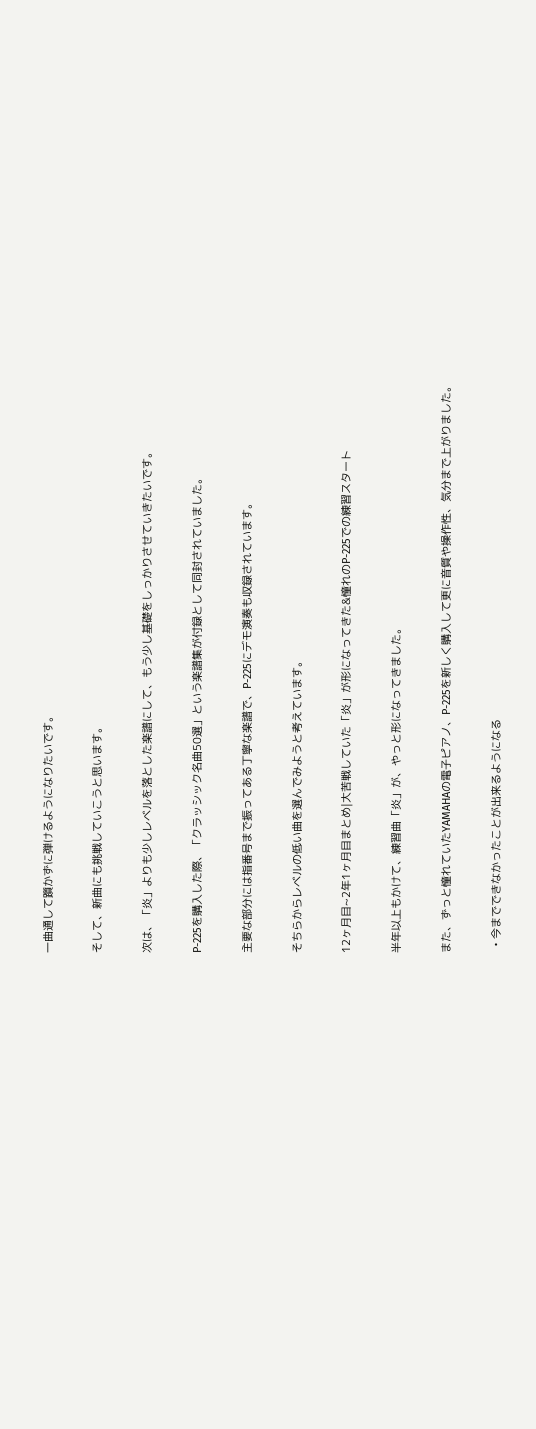一曲通して躓かずに弾けるようになりたいです。

そして、新曲にも挑戦していこうと思います。

次は、「炎」よりも少しレベルを落とした楽譜にして、もう少し基礎をしっかりさせていきたいです。

P-225を購入した際、「クラッシック名曲50選」という楽譜集が付録として同封されていました。

主要な部分には指番号まで振ってある丁寧な楽譜で、P-225にデモ演奏も収録されています。

そちらからレベルの低い曲を選んでみようと考えています。

12ヶ月目~2年1ヶ月目まとめ|大苦戦していた「炎」が形になってきた&憧れのP-225での練習スタート

半年以上もかけて、練習曲「炎」が、やっと形になってきました。

また、ずっと憧れていたYAMAHAの電子ピアノ、P-225を新しく購入して更に音質や操作性、気分まで上がりました。

  • 今までできなかったことが出来るようになる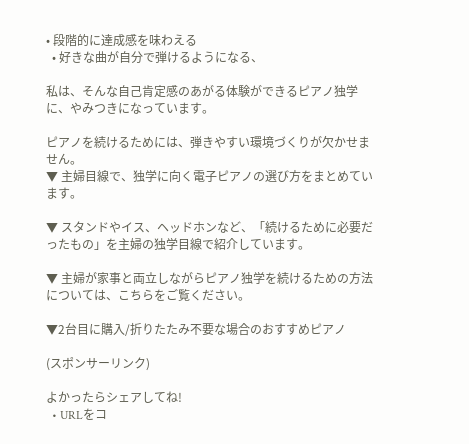• 段階的に達成感を味わえる
  • 好きな曲が自分で弾けるようになる、

私は、そんな自己肯定感のあがる体験ができるピアノ独学に、やみつきになっています。

ピアノを続けるためには、弾きやすい環境づくりが欠かせません。
▼ 主婦目線で、独学に向く電子ピアノの選び方をまとめています。

▼ スタンドやイス、ヘッドホンなど、「続けるために必要だったもの」を主婦の独学目線で紹介しています。

▼ 主婦が家事と両立しながらピアノ独学を続けるための方法については、こちらをご覧ください。

▼2台目に購入/折りたたみ不要な場合のおすすめピアノ

(スポンサーリンク)

よかったらシェアしてね!
  • URLをコ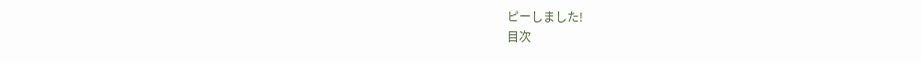ピーしました!
目次